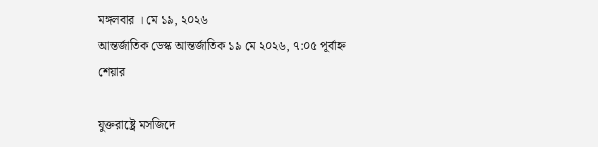মঙ্গলবার । মে ১৯, ২০২৬
আন্তর্জাতিক ডেস্ক আন্তর্জাতিক ১৯ মে ২০২৬, ৭:০৫ পূর্বাহ্ন
শেয়ার

যুক্তরাষ্ট্রে মসজিদে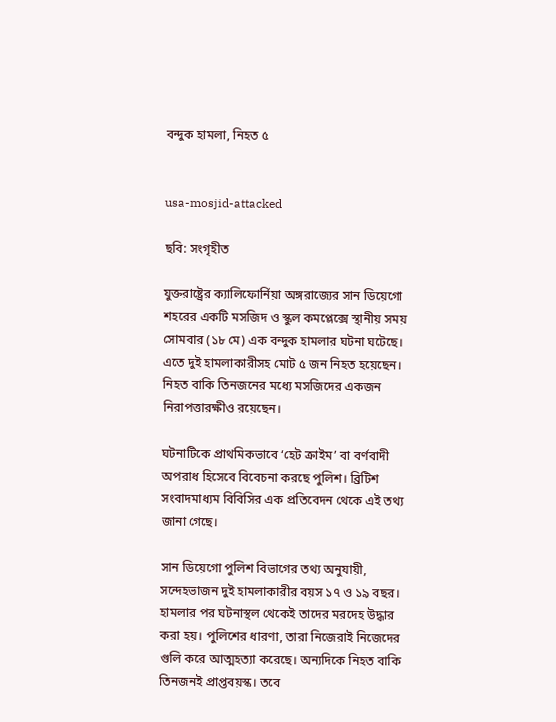বন্দুক হামলা, নিহত ৫


usa-mosjid-attacked

ছবি: সংগৃহীত

যুক্তরাষ্ট্রের ক্যালিফোর্নিয়া অঙ্গরাজ্যের সান ডিয়েগো শহরের একটি মসজিদ ও স্কুল কমপ্লেক্সে স্থানীয় সময় সোমবার (১৮ মে) এক বন্দুক হামলার ঘটনা ঘটেছে। এতে দুই হামলাকারীসহ মোট ৫ জন নিহত হয়েছেন। নিহত বাকি তিনজনের মধ্যে মসজিদের একজন নিরাপত্তারক্ষীও রয়েছেন।

ঘটনাটিকে প্রাথমিকভাবে ‘হেট ক্রাইম’ বা বর্ণবাদী অপরাধ হিসেবে বিবেচনা করছে পুলিশ। ব্রিটিশ সংবাদমাধ্যম বিবিসির এক প্রতিবেদন থেকে এই তথ্য জানা গেছে।

সান ডিয়েগো পুলিশ বিভাগের তথ্য অনুযায়ী, সন্দেহভাজন দুই হামলাকারীর বয়স ১৭ ও ১৯ বছর। হামলার পর ঘটনাস্থল থেকেই তাদের মরদেহ উদ্ধার করা হয়। পুলিশের ধারণা, তারা নিজেরাই নিজেদের গুলি করে আত্মহত্যা করেছে। অন্যদিকে নিহত বাকি তিনজনই প্রাপ্তবয়স্ক। তবে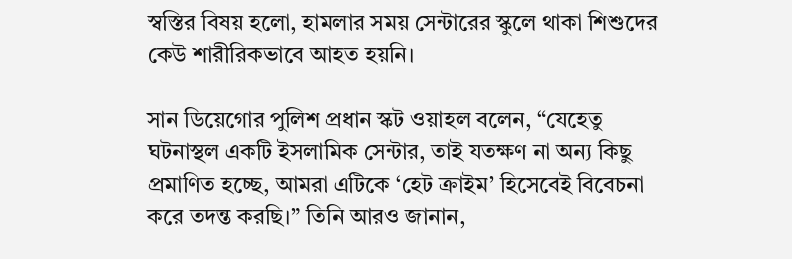স্বস্তির বিষয় হলো, হামলার সময় সেন্টারের স্কুলে থাকা শিশুদের কেউ শারীরিকভাবে আহত হয়নি।

সান ডিয়েগোর পুলিশ প্রধান স্কট ওয়াহল বলেন, “যেহেতু ঘটনাস্থল একটি ইসলামিক সেন্টার, তাই যতক্ষণ না অন্য কিছু প্রমাণিত হচ্ছে, আমরা এটিকে ‘হেট ক্রাইম’ হিসেবেই বিবেচনা করে তদন্ত করছি।” তিনি আরও জানান,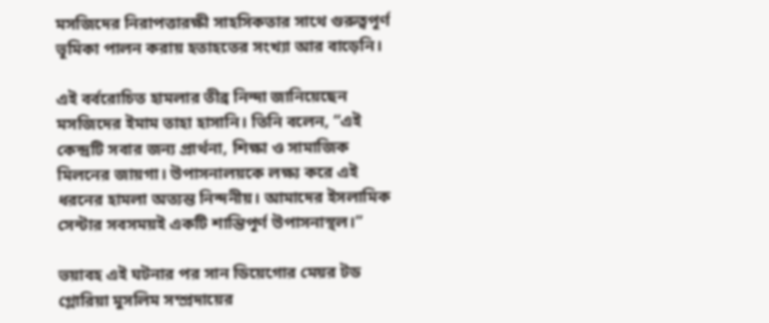মসজিদের নিরাপত্তারক্ষী সাহসিকতার সাথে গুরুত্বপূর্ণ ভূমিকা পালন করায় হতাহতের সংখ্যা আর বাড়েনি।

এই বর্বরোচিত হামলার তীব্র নিন্দা জানিয়েছেন মসজিদের ইমাম তাহা হাসানি। তিনি বলেন, “এই কেন্দ্রটি সবার জন্য প্রার্থনা, শিক্ষা ও সামাজিক মিলনের জায়গা। উপাসনালয়কে লক্ষ্য করে এই ধরনের হামলা অত্যন্ত নিন্দনীয়। আমাদের ইসলামিক সেন্টার সবসময়ই একটি শান্তিপূর্ণ উপাসনাস্থল।”

ভয়াবহ এই ঘটনার পর সান ডিয়েগোর মেয়র টড গ্লোরিয়া মুসলিম সম্প্রদায়ের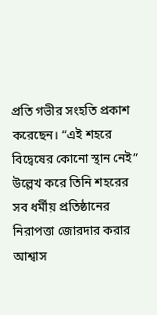প্রতি গভীর সংহতি প্রকাশ করেছেন। “এই শহরে বিদ্বেষের কোনো স্থান নেই” উল্লেখ করে তিনি শহরের সব ধর্মীয় প্রতিষ্ঠানের নিরাপত্তা জোরদার করার আশ্বাস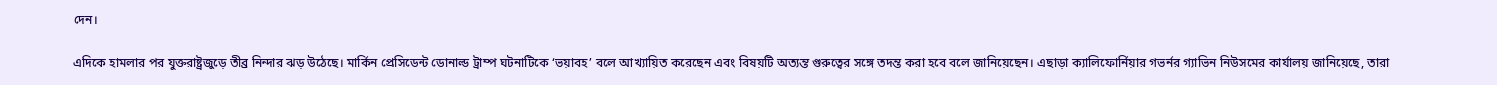দেন।

এদিকে হামলার পর যুক্তরাষ্ট্রজুড়ে তীব্র নিন্দার ঝড় উঠেছে। মার্কিন প্রেসিডেন্ট ডোনাল্ড ট্রাম্প ঘটনাটিকে ‘ভয়াবহ’ বলে আখ্যায়িত করেছেন এবং বিষয়টি অত্যন্ত গুরুত্বের সঙ্গে তদন্ত করা হবে বলে জানিয়েছেন। এছাড়া ক্যালিফোর্নিয়ার গভর্নর গ্যাভিন নিউসমের কার্যালয় জানিয়েছে, তারা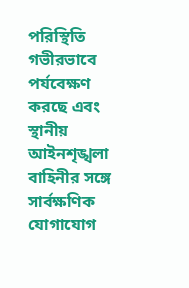পরিস্থিতি গভীরভাবে পর্যবেক্ষণ করছে এবং স্থানীয় আইনশৃঙ্খলা বাহিনীর সঙ্গে সার্বক্ষণিক যোগাযোগ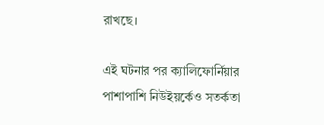রাখছে।

এই ঘটনার পর ক্যালিফোর্নিয়ার পাশাপাশি নিউইয়র্কেও সতর্কতা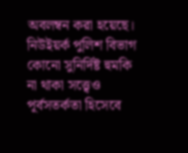অবলম্বন করা হয়েছে। নিউইয়র্ক পুলিশ বিভাগ কোনো সুনির্দিষ্ট হুমকি না থাকা সত্ত্বেও পূর্বসতর্কতা হিসেবে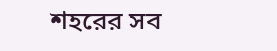শহরের সব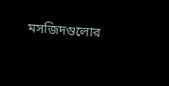মসজিদগুলোর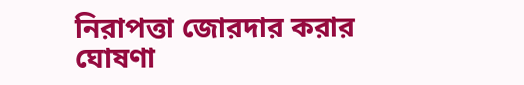নিরাপত্তা জোরদার করার ঘোষণা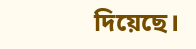দিয়েছে।